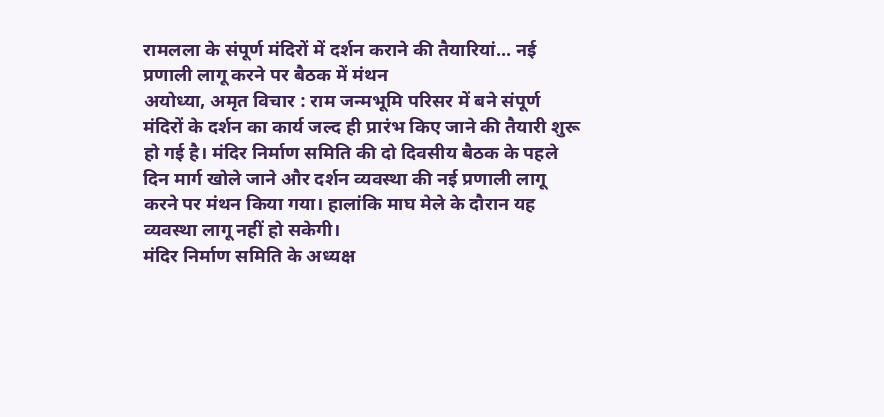रामलला के संपूर्ण मंदिरों में दर्शन कराने की तैयारियां... नई प्रणाली लागू करने पर बैठक में मंथन
अयोध्या, अमृत विचार : राम जन्मभूमि परिसर में बने संपूर्ण मंदिरों के दर्शन का कार्य जल्द ही प्रारंभ किए जाने की तैयारी शुरू हो गई है। मंदिर निर्माण समिति की दो दिवसीय बैठक के पहले दिन मार्ग खोले जाने और दर्शन व्यवस्था की नई प्रणाली लागू करने पर मंथन किया गया। हालांकि माघ मेले के दौरान यह व्यवस्था लागू नहीं हो सकेगी।
मंदिर निर्माण समिति के अध्यक्ष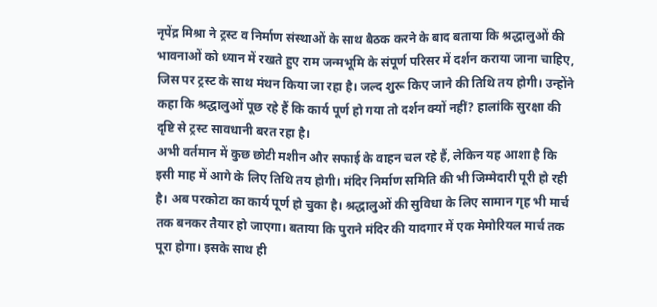नृपेंद्र मिश्रा ने ट्रस्ट व निर्माण संस्थाओं के साथ बैठक करने के बाद बताया कि श्रद्धालुओं की भावनाओं को ध्यान में रखते हुए राम जन्मभूमि के संपूर्ण परिसर में दर्शन कराया जाना चाहिए, जिस पर ट्रस्ट के साथ मंथन किया जा रहा है। जल्द शुरू किए जाने की तिथि तय होगी। उन्होंने कहा कि श्रद्धालुओं पूछ रहे हैं कि कार्य पूर्ण हो गया तो दर्शन क्यों नहीं? हालांकि सुरक्षा की दृष्टि से ट्रस्ट सावधानी बरत रहा है।
अभी वर्तमान में कुछ छोटी मशीन और सफाई के वाहन चल रहे हैं, लेकिन यह आशा है कि इसी माह में आगे के लिए तिथि तय होगी। मंदिर निर्माण समिति की भी जिम्मेदारी पूरी हो रही है। अब परकोटा का कार्य पूर्ण हो चुका है। श्रद्धालुओं की सुविधा के लिए सामान गृह भी मार्च तक बनकर तैयार हो जाएगा। बताया कि पुराने मंदिर की यादगार में एक मेमोरियल मार्च तक पूरा होगा। इसके साथ ही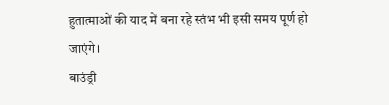हुतात्माओं की याद में बना रहे स्तंभ भी इसी समय पूर्ण हो जाएंगे।
बाउंड्री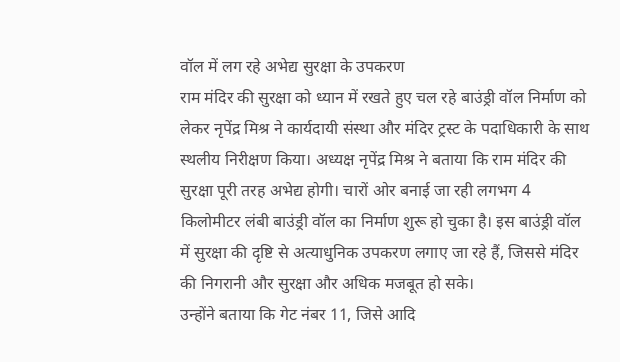वॉल में लग रहे अभेद्य सुरक्षा के उपकरण
राम मंदिर की सुरक्षा को ध्यान में रखते हुए चल रहे बाउंड्री वॉल निर्माण को लेकर नृपेंद्र मिश्र ने कार्यदायी संस्था और मंदिर ट्रस्ट के पदाधिकारी के साथ स्थलीय निरीक्षण किया। अध्यक्ष नृपेंद्र मिश्र ने बताया कि राम मंदिर की सुरक्षा पूरी तरह अभेद्य होगी। चारों ओर बनाई जा रही लगभग 4 किलोमीटर लंबी बाउंड्री वॉल का निर्माण शुरू हो चुका है। इस बाउंड्री वॉल में सुरक्षा की दृष्टि से अत्याधुनिक उपकरण लगाए जा रहे हैं, जिससे मंदिर की निगरानी और सुरक्षा और अधिक मजबूत हो सके।
उन्होंने बताया कि गेट नंबर 11, जिसे आदि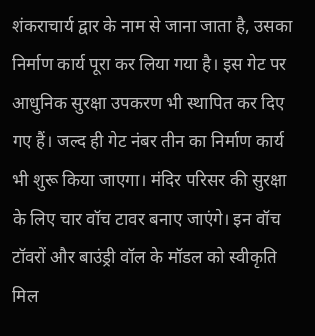शंकराचार्य द्वार के नाम से जाना जाता है, उसका निर्माण कार्य पूरा कर लिया गया है। इस गेट पर आधुनिक सुरक्षा उपकरण भी स्थापित कर दिए गए हैं। जल्द ही गेट नंबर तीन का निर्माण कार्य भी शुरू किया जाएगा। मंदिर परिसर की सुरक्षा के लिए चार वॉच टावर बनाए जाएंगे। इन वॉच टॉवरों और बाउंड्री वॉल के मॉडल को स्वीकृति मिल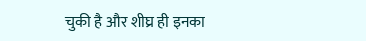चुकी है और शीघ्र ही इनका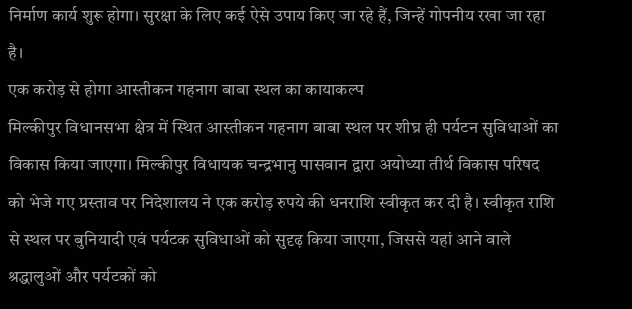निर्माण कार्य शुरू होगा। सुरक्षा के लिए कई ऐसे उपाय किए जा रहे हैं, जिन्हें गोपनीय रखा जा रहा है।
एक करोड़ से होगा आस्तीकन गहनाग बाबा स्थल का कायाकल्प
मिल्कीपुर विधानसभा क्षेत्र में स्थित आस्तीकन गहनाग बाबा स्थल पर शीघ्र ही पर्यटन सुविधाओं का विकास किया जाएगा। मिल्कीपुर विधायक चन्द्रभानु पासवान द्वारा अयोध्या तीर्थ विकास परिषद को भेजे गए प्रस्ताव पर निदेशालय ने एक करोड़ रुपये की धनराशि स्वीकृत कर दी है। स्वीकृत राशि से स्थल पर बुनियादी एवं पर्यटक सुविधाओं को सुदृढ़ किया जाएगा, जिससे यहां आने वाले श्रद्धालुओं और पर्यटकों को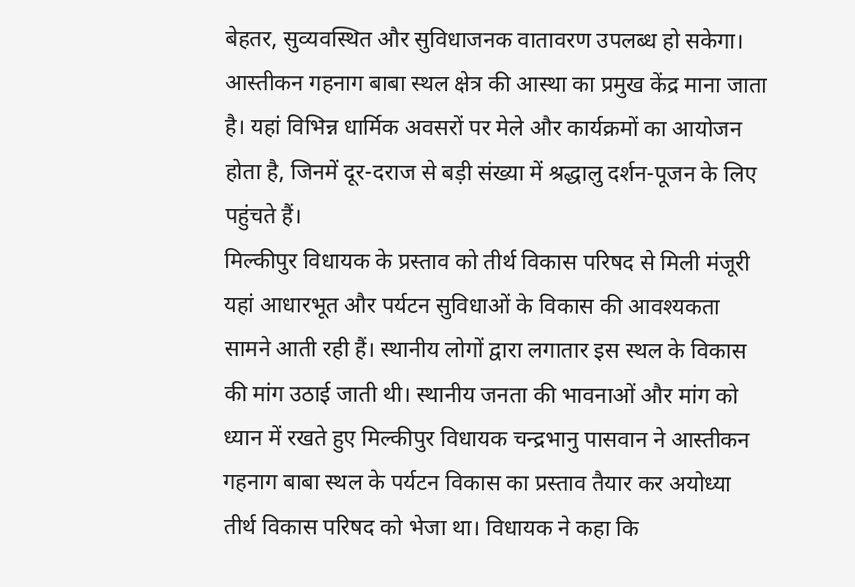बेहतर, सुव्यवस्थित और सुविधाजनक वातावरण उपलब्ध हो सकेगा। आस्तीकन गहनाग बाबा स्थल क्षेत्र की आस्था का प्रमुख केंद्र माना जाता है। यहां विभिन्न धार्मिक अवसरों पर मेले और कार्यक्रमों का आयोजन होता है, जिनमें दूर-दराज से बड़ी संख्या में श्रद्धालु दर्शन-पूजन के लिए पहुंचते हैं।
मिल्कीपुर विधायक के प्रस्ताव को तीर्थ विकास परिषद से मिली मंजूरी
यहां आधारभूत और पर्यटन सुविधाओं के विकास की आवश्यकता सामने आती रही हैं। स्थानीय लोगों द्वारा लगातार इस स्थल के विकास की मांग उठाई जाती थी। स्थानीय जनता की भावनाओं और मांग को ध्यान में रखते हुए मिल्कीपुर विधायक चन्द्रभानु पासवान ने आस्तीकन गहनाग बाबा स्थल के पर्यटन विकास का प्रस्ताव तैयार कर अयोध्या तीर्थ विकास परिषद को भेजा था। विधायक ने कहा कि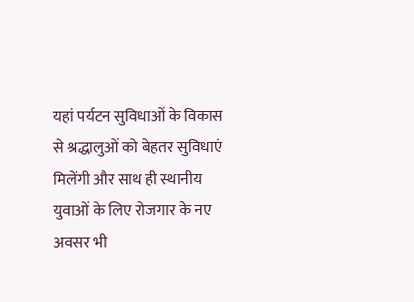यहां पर्यटन सुविधाओं के विकास से श्रद्धालुओं को बेहतर सुविधाएं मिलेंगी और साथ ही स्थानीय युवाओं के लिए रोजगार के नए अवसर भी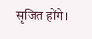सृजित होंगे।